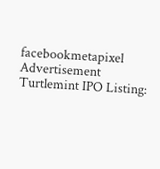facebookmetapixel
Advertisement
Turtlemint IPO Listing: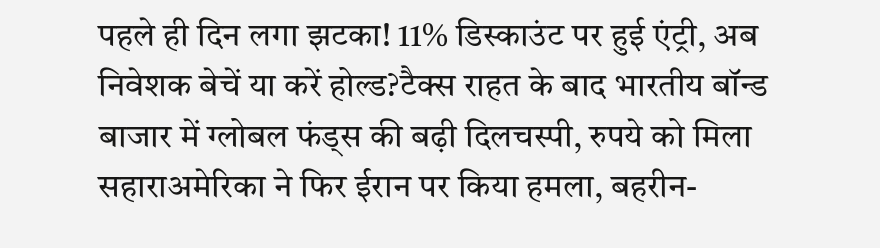पहले ही दिन लगा झटका! 11% डिस्काउंट पर हुई एंट्री, अब निवेशक बेचें या करें होल्ड?टैक्स राहत के बाद भारतीय बॉन्ड बाजार में ग्लोबल फंड्स की बढ़ी दिलचस्पी, रुपये को मिला सहाराअमेरिका ने फिर ईरान पर किया हमला, बहरीन-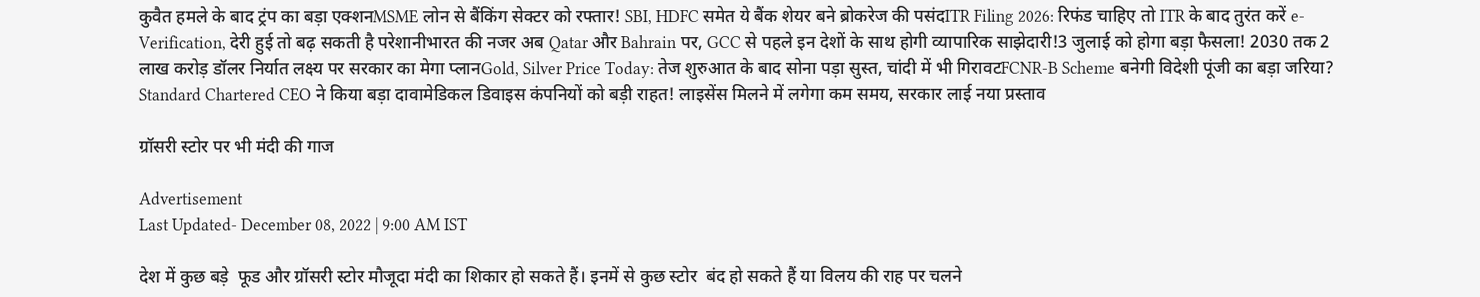कुवैत हमले के बाद ट्रंप का बड़ा एक्शनMSME लोन से बैंकिंग सेक्टर को रफ्तार! SBI, HDFC समेत ये बैंक शेयर बने ब्रोकरेज की पसंदITR Filing 2026: रिफंड चाहिए तो ITR के बाद तुरंत करें e-Verification, देरी हुई तो बढ़ सकती है परेशानीभारत की नजर अब Qatar और Bahrain पर, GCC से पहले इन देशों के साथ होगी व्यापारिक साझेदारी!3 जुलाई को होगा बड़ा फैसला! 2030 तक 2 लाख करोड़ डॉलर निर्यात लक्ष्य पर सरकार का मेगा प्लानGold, Silver Price Today: तेज शुरुआत के बाद सोना पड़ा सुस्त, चांदी में भी गिरावटFCNR-B Scheme बनेगी विदेशी पूंजी का बड़ा जरिया? Standard Chartered CEO ने किया बड़ा दावामेडिकल डिवाइस कंपनियों को बड़ी राहत! लाइसेंस मिलने में लगेगा कम समय, सरकार लाई नया प्रस्ताव

ग्रॉसरी स्टोर पर भी मंदी की गाज

Advertisement
Last Updated- December 08, 2022 | 9:00 AM IST

देश में कुछ बड़े  फूड और ग्रॉसरी स्टोर मौजूदा मंदी का शिकार हो सकते हैं। इनमें से कुछ स्टोर  बंद हो सकते हैं या विलय की राह पर चलने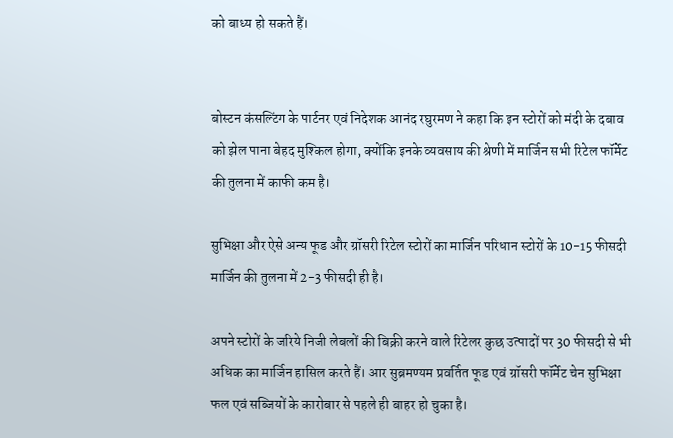को बाध्य हो सकते हैं।


बोस्टन कंसल्टिंग के पार्टनर एवं निदेशक आनंद रघुरमण ने कहा कि इन स्टोरों को मंदी के दबाव को झेल पाना बेहद मुश्किल होगा, क्योंकि इनके व्यवसाय की श्रेणी में मार्जिन सभी रिटेल फॉर्मेट की तुलना में काफी कम है।

सुभिक्षा और ऐसे अन्य फूड और ग्रॉसरी रिटेल स्टोरों का मार्जिन परिधान स्टोरों के 10-15 फीसदी मार्जिन की तुलना में 2-3 फीसदी ही है।

अपने स्टोरों के जरिये निजी लेबलों की बिक्री करने वाले रिटेलर कुछ उत्पादों पर 30 फीसदी से भी अधिक का मार्जिन हासिल करते हैं। आर सुब्रमण्यम प्रवर्तित फूड एवं ग्रॉसरी फॉर्मेट चेन सुभिक्षा फल एवं सब्जियों के कारोबार से पहले ही बाहर हो चुका है।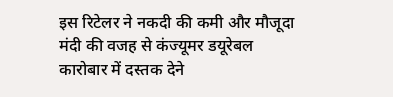इस रिटेलर ने नकदी की कमी और मौजूदा मंदी की वजह से कंज्यूमर डयूरेबल कारोबार में दस्तक देने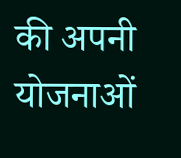की अपनी योजनाओं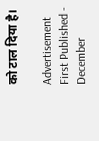को टाल दिया है।

Advertisement
First Published - December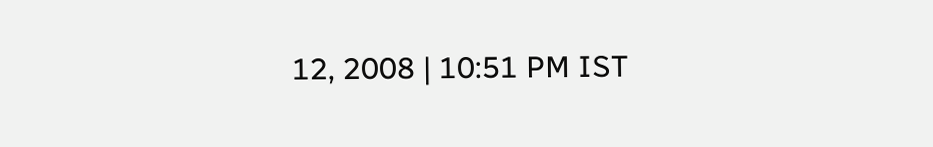12, 2008 | 10:51 PM IST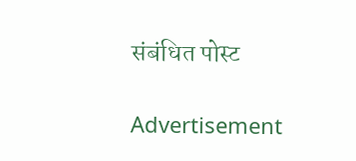संबंधित पोस्ट

Advertisement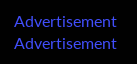Advertisement
Advertisement